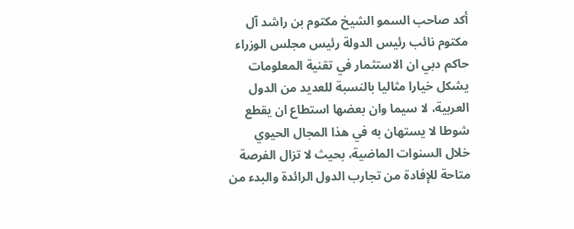أكد صاحب السمو الشيخ مكتوم بن راشد آل مكتوم نائب رئيس الدولة رئيس مجلس الوزراء حاكم دبي ان الاستثمار في تقنية المعلومات يشكل خيارا مثاليا بالنسبة للعديد من الدول العربية، لا سيما وان بعضها استطاع ان يقطع شوطا لا يستهان به في هذا المجال الحيوي خلال السنوات الماضية، بحيث لا تزال الفرصة متاحة للإفادة من تجارب الدول الرائدة والبدء من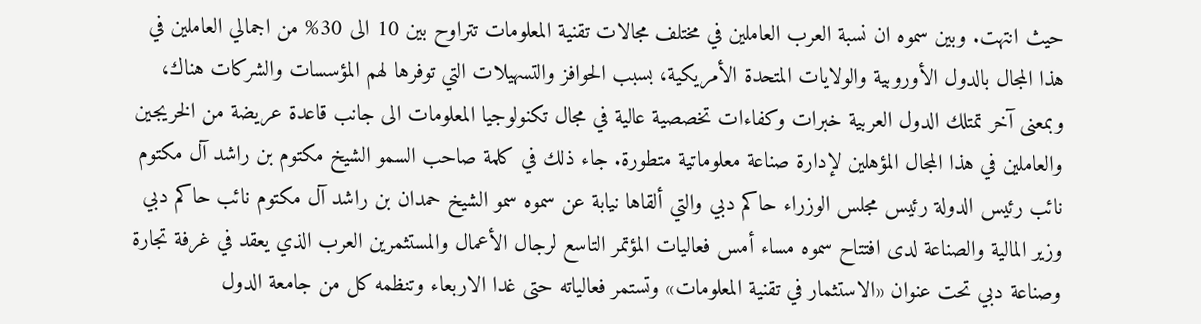حيث انتهت. وبين سموه ان نسبة العرب العاملين في مختلف مجالات تقنية المعلومات تتراوح بين 10 الى 30% من اجمالي العاملين في هذا المجال بالدول الأوروبية والولايات المتحدة الأمريكية، بسبب الحوافز والتسهيلات التي توفرها لهم المؤسسات والشركات هناك، وبمعنى آخر تمتلك الدول العربية خبرات وكفاءات تخصصية عالية في مجال تكنولوجيا المعلومات الى جانب قاعدة عريضة من الخريجين والعاملين في هذا المجال المؤهلين لإدارة صناعة معلوماتية متطورة. جاء ذلك في كلمة صاحب السمو الشيخ مكتوم بن راشد آل مكتوم نائب رئيس الدولة رئيس مجلس الوزراء حاكم دبي والتي ألقاها نيابة عن سموه سمو الشيخ حمدان بن راشد آل مكتوم نائب حاكم دبي وزير المالية والصناعة لدى افتتاح سموه مساء أمس فعاليات المؤتمر التاسع لرجال الأعمال والمستثمرين العرب الذي يعقد في غرفة تجارة وصناعة دبي تحت عنوان «الاستثمار في تقنية المعلومات» وتستمر فعالياته حتى غدا الاربعاء وتنظمه كل من جامعة الدول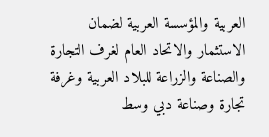العربية والمؤسسة العربية لضمان الاستثمار والاتحاد العام لغرف التجارة والصناعة والزراعة للبلاد العربية وغرفة تجارة وصناعة دبي وسط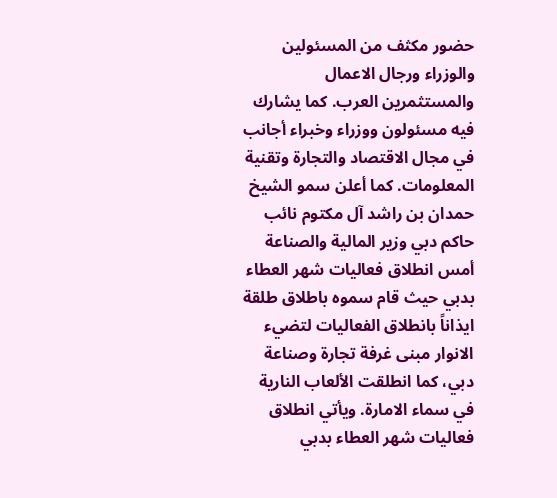حضور مكثف من المسئولين والوزراء ورجال الاعمال والمستثمرين العرب. كما يشارك فيه مسئولون ووزراء وخبراء أجانب في مجال الاقتصاد والتجارة وتقنية المعلومات. كما أعلن سمو الشيخ حمدان بن راشد آل مكتوم نائب حاكم دبي وزير المالية والصناعة أمس انطلاق فعاليات شهر العطاء بدبي حيث قام سموه باطلاق طلقة ايذاناً بانطلاق الفعاليات لتضيء الانوار مبنى غرفة تجارة وصناعة دبي، كما انطلقت الألعاب النارية في سماء الامارة. ويأتي انطلاق فعاليات شهر العطاء بدبي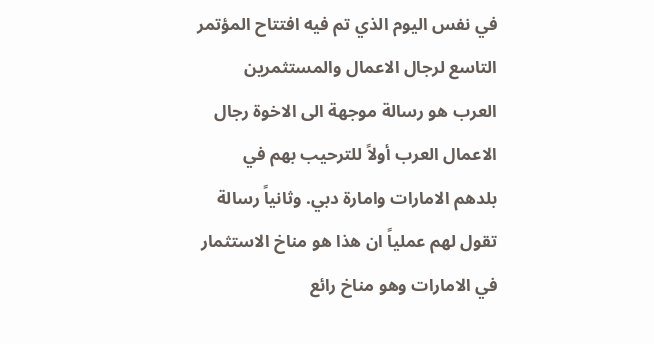في نفس اليوم الذي تم فيه افتتاح المؤتمر التاسع لرجال الاعمال والمستثمرين العرب هو رسالة موجهة الى الاخوة رجال الاعمال العرب أولاً للترحيب بهم في بلدهم الامارات وامارة دبي. وثانياً رسالة تقول لهم عملياً ان هذا هو مناخ الاستثمار في الامارات وهو مناخ رائع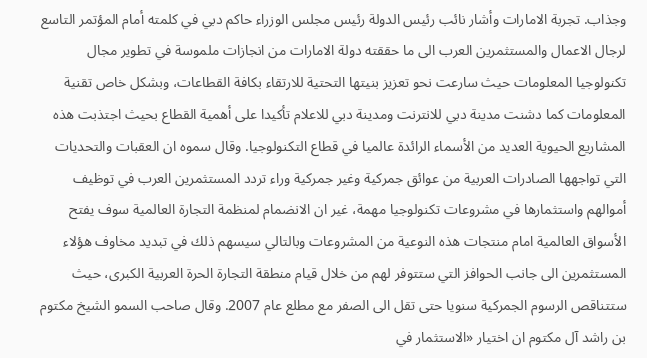وجذاب. تجربة الامارات وأشار نائب رئيس الدولة رئيس مجلس الوزراء حاكم دبي في كلمته أمام المؤتمر التاسع لرجال الاعمال والمستثمرين العرب الى ما حققته دولة الامارات من انجازات ملموسة في تطوير مجال تكنولوجيا المعلومات حيث سارعت نحو تعزيز بنيتها التحتية للارتقاء بكافة القطاعات، وبشكل خاص تقنية المعلومات كما دشنت مدينة دبي للانترنت ومدينة دبي للاعلام تأكيدا على أهمية القطاع بحيث اجتذبت هذه المشاريع الحيوية العديد من الأسماء الرائدة عالميا في قطاع التكنولوجيا. وقال سموه ان العقبات والتحديات التي تواجهها الصادرات العربية من عوائق جمركية وغير جمركية وراء تردد المستثمرين العرب في توظيف أموالهم واستثمارها في مشروعات تكنولوجيا مهمة، غير ان الانضمام لمنظمة التجارة العالمية سوف يفتح الأسواق العالمية امام منتجات هذه النوعية من المشروعات وبالتالي سيسهم ذلك في تبديد مخاوف هؤلاء المستثمرين الى جانب الحوافز التي ستتوفر لهم من خلال قيام منطقة التجارة الحرة العربية الكبرى، حيث ستتناقص الرسوم الجمركية سنويا حتى تقل الى الصفر مع مطلع عام 2007. وقال صاحب السمو الشيخ مكتوم بن راشد آل مكتوم ان اختيار «الاستثمار في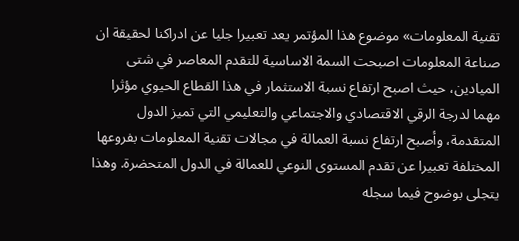تقنية المعلومات» موضوع هذا المؤتمر يعد تعبيرا جليا عن ادراكنا لحقيقة ان صناعة المعلومات اصبحت السمة الاساسية للتقدم المعاصر في شتى الميادين، حيث اصبح ارتفاع نسبة الاستثمار في هذا القطاع الحيوي مؤثرا مهما لدرجة الرقي الاقتصادي والاجتماعي والتعليمي التي تميز الدول المتقدمة، وأصبح ارتفاع نسبة العمالة في مجالات تقنية المعلومات بفروعها المختلفة تعبيرا عن تقدم المستوى النوعي للعمالة في الدول المتحضرة. وهذا يتجلى بوضوح فيما سجله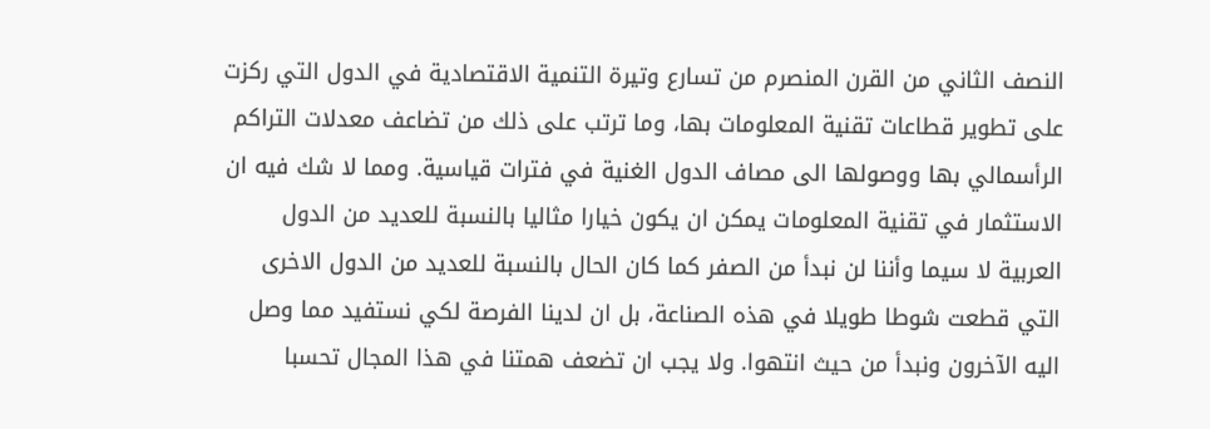النصف الثاني من القرن المنصرم من تسارع وتيرة التنمية الاقتصادية في الدول التي ركزت على تطوير قطاعات تقنية المعلومات بها، وما ترتب على ذلك من تضاعف معدلات التراكم الرأسمالي بها ووصولها الى مصاف الدول الغنية في فترات قياسية. ومما لا شك فيه ان الاستثمار في تقنية المعلومات يمكن ان يكون خيارا مثاليا بالنسبة للعديد من الدول العربية لا سيما وأننا لن نبدأ من الصفر كما كان الحال بالنسبة للعديد من الدول الاخرى التي قطعت شوطا طويلا في هذه الصناعة، بل ان لدينا الفرصة لكي نستفيد مما وصل اليه الآخرون ونبدأ من حيث انتهوا. ولا يجب ان تضعف همتنا في هذا المجال تحسبا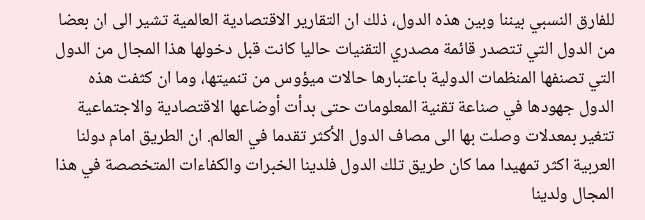للفارق النسبي بيننا وبين هذه الدول، ذلك ان التقارير الاقتصادية العالمية تشير الى ان بعضا من الدول التي تتصدر قائمة مصدري التقنيات حاليا كانت قبل دخولها هذا المجال من الدول التي تصنفها المنظمات الدولية باعتبارها حالات ميؤوس من تنميتها، وما ان كثفت هذه الدول جهودها في صناعة تقنية المعلومات حتى بدأت أوضاعها الاقتصادية والاجتماعية تتغير بمعدلات وصلت بها الى مصاف الدول الأكثر تقدما في العالم. ان الطريق امام دولنا العربية اكثر تمهيدا مما كان طريق تلك الدول فلدينا الخبرات والكفاءات المتخصصة في هذا المجال ولدينا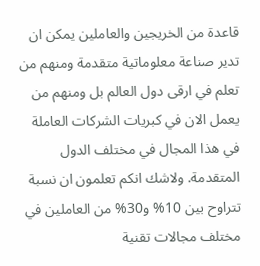قاعدة من الخريجين والعاملين يمكن ان تدير صناعة معلوماتية متقدمة ومنهم من تعلم في ارقى دول العالم بل ومنهم من يعمل الان في كبريات الشركات العاملة في هذا المجال في مختلف الدول المتقدمة. ولاشك انكم تعلمون ان نسبة تتراوح بين 10% و30% من العاملين في مختلف مجالات تقنية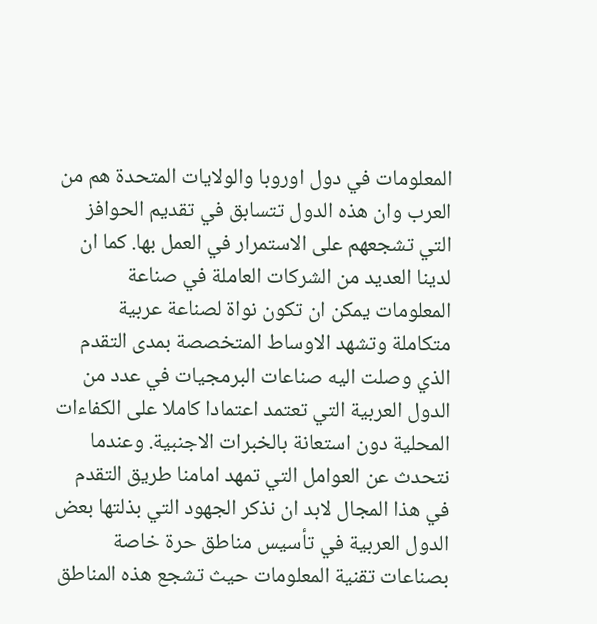المعلومات في دول اوروبا والولايات المتحدة هم من العرب وان هذه الدول تتسابق في تقديم الحوافز التي تشجعهم على الاستمرار في العمل بها. كما ان لدينا العديد من الشركات العاملة في صناعة المعلومات يمكن ان تكون نواة لصناعة عربية متكاملة وتشهد الاوساط المتخصصة بمدى التقدم الذي وصلت اليه صناعات البرمجيات في عدد من الدول العربية التي تعتمد اعتمادا كاملا على الكفاءات المحلية دون استعانة بالخبرات الاجنبية. وعندما نتحدث عن العوامل التي تمهد امامنا طريق التقدم في هذا المجال لابد ان نذكر الجهود التي بذلتها بعض الدول العربية في تأسيس مناطق حرة خاصة بصناعات تقنية المعلومات حيث تشجع هذه المناطق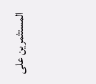المستثمرين على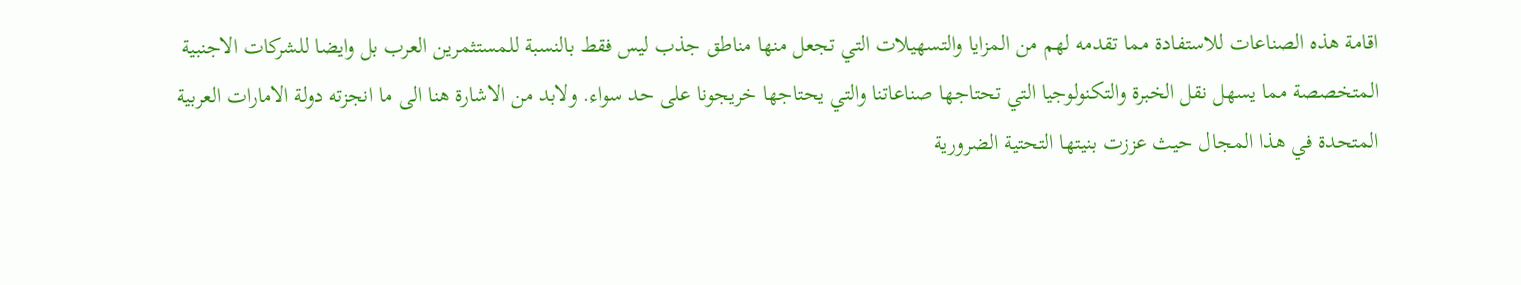اقامة هذه الصناعات للاستفادة مما تقدمه لهم من المزايا والتسهيلات التي تجعل منها مناطق جذب ليس فقط بالنسبة للمستثمرين العرب بل وايضا للشركات الاجنبية المتخصصة مما يسهل نقل الخبرة والتكنولوجيا التي تحتاجها صناعاتنا والتي يحتاجها خريجونا على حد سواء. ولابد من الاشارة هنا الى ما انجزته دولة الامارات العربية المتحدة في هذا المجال حيث عززت بنيتها التحتية الضرورية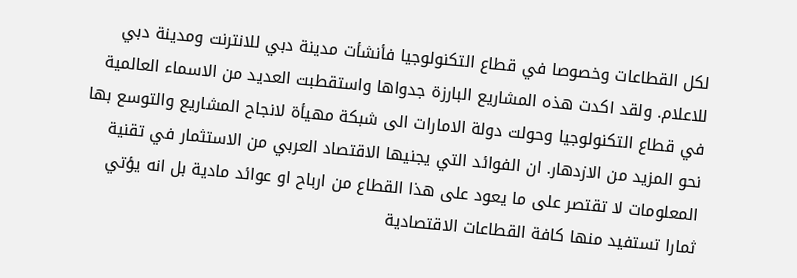لكل القطاعات وخصوصا في قطاع التكنولوجيا فأنشأت مدينة دبي للانترنت ومدينة دبي للاعلام. ولقد اكدت هذه المشاريع البارزة جدواها واستقطبت العديد من الاسماء العالمية في قطاع التكنولوجيا وحولت دولة الامارات الى شبكة مهيأة لانجاح المشاريع والتوسع بها نحو المزيد من الازدهار. ان الفوائد التي يجنيها الاقتصاد العربي من الاستثمار في تقنية المعلومات لا تقتصر على ما يعود على هذا القطاع من ارباح او عوائد مادية بل انه يؤتي ثمارا تستفيد منها كافة القطاعات الاقتصادية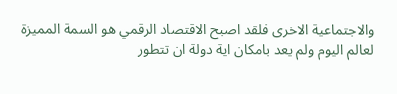والاجتماعية الاخرى فلقد اصبح الاقتصاد الرقمي هو السمة المميزة لعالم اليوم ولم يعد بامكان اية دولة ان تتطور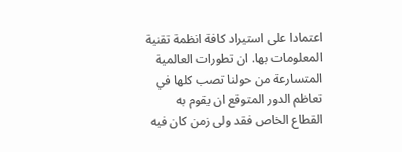اعتمادا على استيراد كافة انظمة تقنية المعلومات بها. ان تطورات العالمية المتسارعة من حولنا تصب كلها في تعاظم الدور المتوقع ان يقوم به القطاع الخاص فقد ولى زمن كان فيه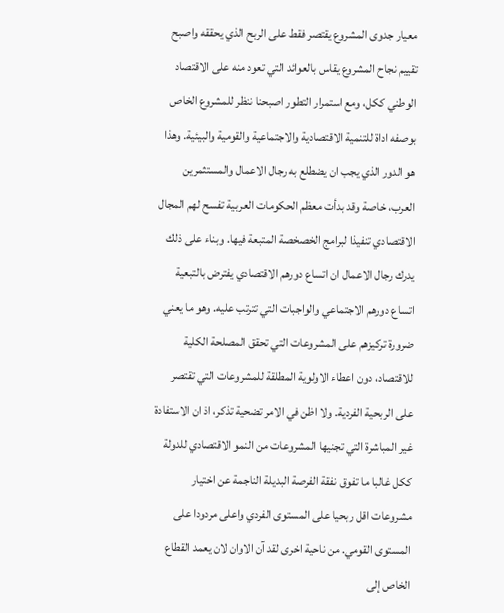معيار جدوى المشروع يقتصر فقط على الربح الذي يحققه واصبح تقييم نجاح المشروع يقاس بالعوائد التي تعود منه على الاقتصاد الوطني ككل، ومع استمرار التطور اصبحنا ننظر للمشروع الخاص بوصفه اداة للتنمية الاقتصادية والاجتماعية والقومية والبيئية. وهذا هو الدور الذي يجب ان يضطلع به رجال الاعمال والمستثمرين العرب، خاصة وقد بدأت معظم الحكومات العربية تفسح لهم المجال الاقتصادي تنفيذا لبرامج الخصخصة المتبعة فيها. وبناء على ذلك يدرك رجال الاعمال ان اتساع دورهم الاقتصادي يفترض بالتبعية اتساع دورهم الاجتماعي والواجبات التي تترتب عليه. وهو ما يعني ضرورة تركيزهم على المشروعات التي تحقق المصلحة الكلية للاقتصاد، دون اعطاء الاولوية المطلقة للمشروعات التي تقتصر على الربحية الفردية. ولا اظن في الامر تضحية تذكر، اذ ان الاستفادة غير المباشرة التي تجنيها المشروعات من النمو الاقتصادي للدولة ككل غالبا ما تفوق نفقة الفرصة البديلة الناجمة عن اختيار مشروعات اقل ربحيا على المستوى الفردي واعلى مردودا على المستوى القومي. من ناحية اخرى لقد آن الاوان لان يعمد القطاع الخاص إلى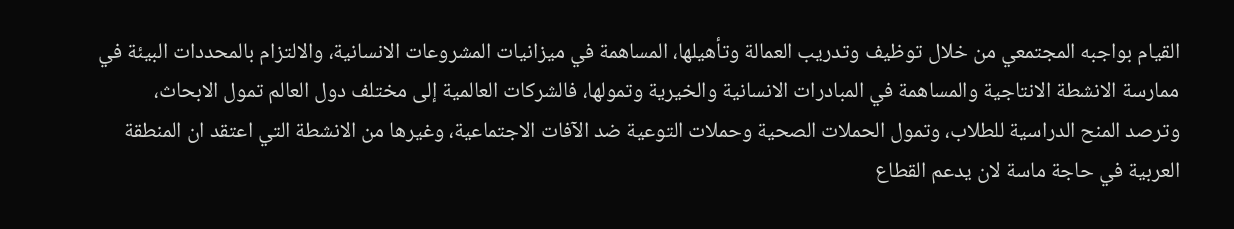القيام بواجبه المجتمعي من خلال توظيف وتدريب العمالة وتأهيلها، المساهمة في ميزانيات المشروعات الانسانية، والالتزام بالمحددات البيئة في ممارسة الانشطة الانتاجية والمساهمة في المبادرات الانسانية والخيرية وتمولها، فالشركات العالمية إلى مختلف دول العالم تمول الابحاث، وترصد المنح الدراسية للطلاب، وتمول الحملات الصحية وحملات التوعية ضد الآفات الاجتماعية، وغيرها من الانشطة التي اعتقد ان المنطقة العربية في حاجة ماسة لان يدعم القطاع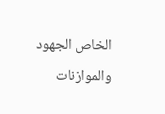الخاص الجهود والموازنات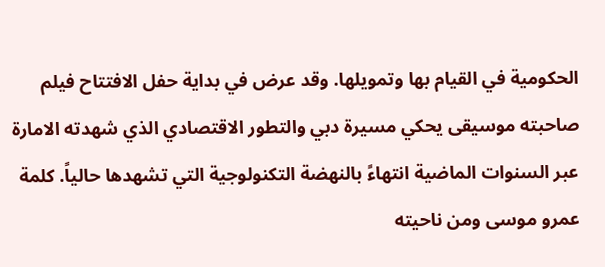الحكومية في القيام بها وتمويلها. وقد عرض في بداية حفل الافتتاح فيلم صاحبته موسيقى يحكي مسيرة دبي والتطور الاقتصادي الذي شهدته الامارة عبر السنوات الماضية انتهاءً بالنهضة التكنولوجية التي تشهدها حالياً. كلمة عمرو موسى ومن ناحيته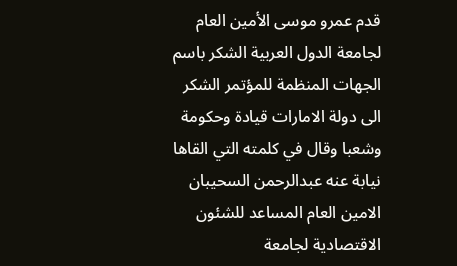قدم عمرو موسى الأمين العام لجامعة الدول العربية الشكر باسم الجهات المنظمة للمؤتمر الشكر الى دولة الامارات قيادة وحكومة وشعبا وقال في كلمته التي القاها نيابة عنه عبدالرحمن السحيبان الامين العام المساعد للشئون الاقتصادية لجامعة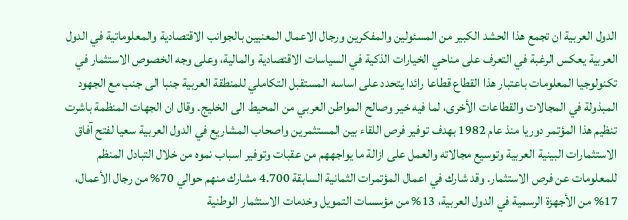الدول العربية ان تجمع هذا الحشد الكبير من المسئولين والمفكرين ورجال الاعمال المعنيين بالجوانب الاقتصادية والمعلوماتية في الدول العربية يعكس الرغبة في التعرف على مناحي الخيارات الذكية في السياسات الاقتصادية والمالية، وعلى وجه الخصوص الاستثمار في تكنولوجيا المعلومات باعتبار هذا القطاع قطاعا رائدا يتحدد على اساسه المستقبل التكاملي للمنطقة العربية جنبا الى جنب مع الجهود المبذولة في المجالات والقطاعات الأخرى، لما فيه خير وصالح المواطن العربي من المحيط الى الخليج. وقال ان الجهات المنظمة باشرت تنظيم هذا المؤتمر دوريا منذ عام 1982 بهدف توفير فرص اللقاء بين المستثمرين واصحاب المشاريع في الدول العربية سعيا لفتح آفاق الاستثمارات البينية العربية وتوسيع مجالاته والعمل على ازالة ما يواجههم من عقبات وتوفير اسباب نموه من خلال التبادل المنظم للمعلومات عن فرص الاستثمار. وقد شارك في اعمال المؤتمرات الثمانية السابقة 4.700 مشارك منهم حوالي 70% من رجال الأعمال، 17% من الأجهزة الرسمية في الدول العربية، 13% من مؤسسات التمويل وخدمات الاستثمار الوطنية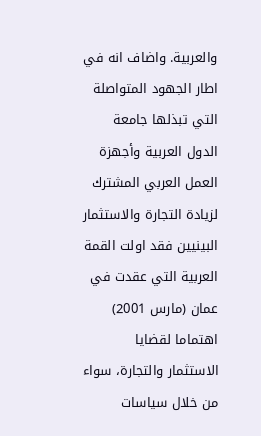والعربية. واضاف انه في اطار الجهود المتواصلة التي تبذلها جامعة الدول العربية وأجهزة العمل العربي المشترك لزيادة التجارة والاستثمار البينيين فقد اولت القمة العربية التي عقدت في عمان (مارس 2001) اهتماما لقضايا الاستثمار والتجارة، سواء من خلال سياسات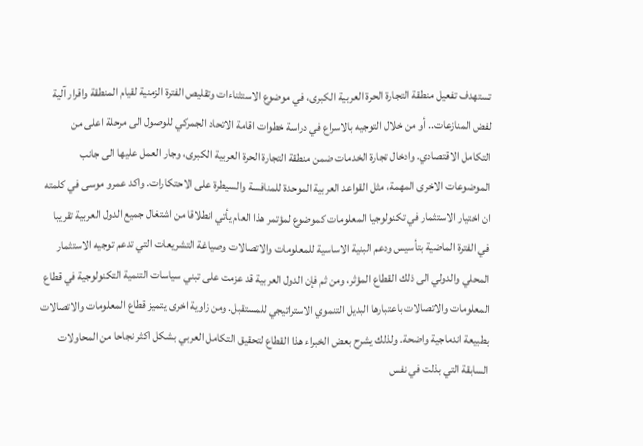تستهدف تفعيل منطقة التجارة الحرة العربية الكبرى، في موضوع الاستثناءات وتقليص الفترة الزمنية لقيام المنطقة واقرار آلية لفض المنازعات.. أو من خلال التوجيه بالاسراع في دراسة خطوات اقامة الاتحاد الجمركي للوصول الى مرحلة اعلى من التكامل الاقتصادي. وادخال تجارة الخدمات ضمن منطقة التجارة الحرة العربية الكبرى، وجار العمل عليها الى جانب الموضوعات الاخرى المهمة، مثل القواعد العربية الموحدة للمنافسة والسيطرة على الاحتكارات. واكد عمرو موسى في كلمته ان اختيار الاستثمار في تكنولوجيا المعلومات كموضوع لمؤتمر هذا العام يأتي انطلاقا من اشتغال جميع الدول العربية تقريبا في الفترة الماضية بتأسيس ودعم البنية الاساسية للمعلومات والاتصالات وصياغة التشريعات التي تدعم توجيه الاستثمار المحلي والدولي الى ذلك القطاع المؤثر، ومن ثم فإن الدول العربية قد عزمت على تبني سياسات التنمية التكنولوجية في قطاع المعلومات والاتصالات باعتبارها البديل التنموي الاستراتيجي للمستقبل. ومن زاوية اخرى يتميز قطاع المعلومات والاتصالات بطبيعة اندماجية واضحة. ولذلك يشرح بعض الخبراء هذا القطاع لتحقيق التكامل العربي بشكل اكثر نجاحا من المحاولات السابقة التي بذلت في نفس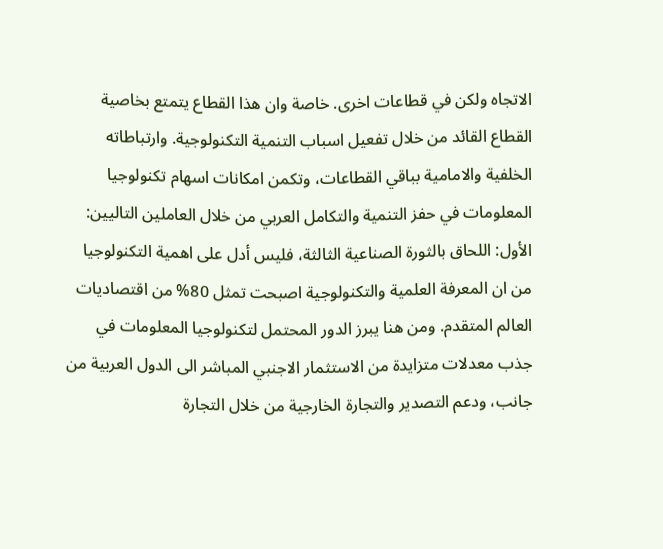الاتجاه ولكن في قطاعات اخرى. خاصة وان هذا القطاع يتمتع بخاصية القطاع القائد من خلال تفعيل اسباب التنمية التكنولوجية. وارتباطاته الخلفية والامامية بباقي القطاعات، وتكمن امكانات اسهام تكنولوجيا المعلومات في حفز التنمية والتكامل العربي من خلال العاملين التاليين: الأول: اللحاق بالثورة الصناعية الثالثة، فليس أدل على اهمية التكنولوجيا من ان المعرفة العلمية والتكنولوجية اصبحت تمثل 80% من اقتصاديات العالم المتقدم. ومن هنا يبرز الدور المحتمل لتكنولوجيا المعلومات في جذب معدلات متزايدة من الاستثمار الاجنبي المباشر الى الدول العربية من جانب، ودعم التصدير والتجارة الخارجية من خلال التجارة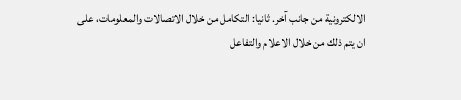الالكترونية من جانب آخر. ثانيا: التكامل من خلال الاتصالات والمعلومات، على ان يتم ذلك من خلال الاعلام والتفاعل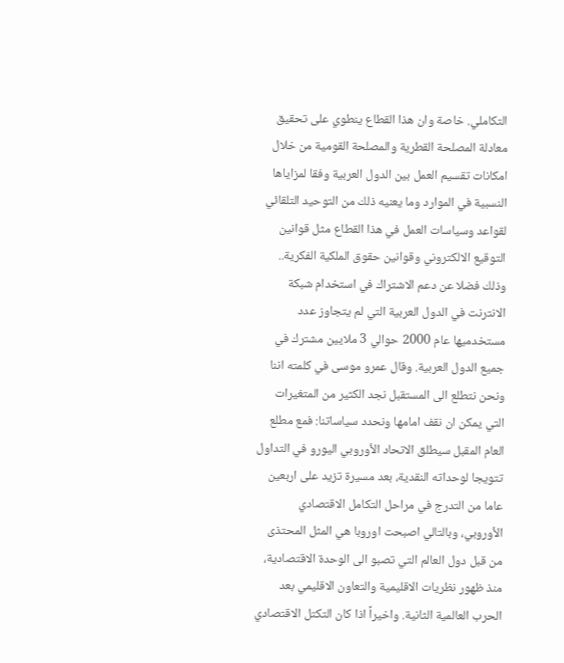التكاملي. خاصة وان هذا القطاع ينطوي على تحقيق معادلة المصلحة القطرية والمصلحة القومية من خلال امكانات تقسيم العمل بين الدول العربية وفقا لمزاياها النسبية في الموارد وما يعنيه ذلك من التوحيد التلقائي لقواعد وسياسات العمل في هذا القطاع مثل قوانين التوقيع الالكتروني وقوانين حقوق الملكية الفكرية.. وذلك فضلا عن دعم الاشتراك في استخدام شبكة الانترنت في الدول العربية التي لم يتجاوز عدد مستخدميها عام 2000 حوالي 3 ملايين مشترك في جميع الدول العربية. وقال عمرو موسى في كلمته اننا ونحن نتطلع الى المستقبل نجد الكثير من المتغيرات التي يمكن ان نقف امامها ونحدد سياساتنا: فمع مطلع العام المقبل سيطلق الاتحاد الأوروبي اليورو في التداول تتويجا لوحداته النقدية، بعد مسيرة تزيد على اربعين عاما من التدرج في مراحل التكامل الاقتصادي الأوروبي، وبالتالي اصبحت اوروبا هي المثل المحتذى من قبل دول العالم التي تصبو الى الوحدة الاقتصادية، منذ ظهور نظريات الاقليمية والتعاون الاقليمي بعد الحرب العالمية الثانية. واخيراً اذا كان التكتل الاقتصادي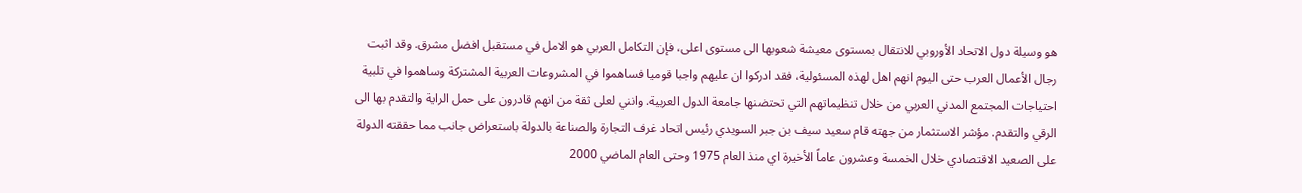هو وسيلة دول الاتحاد الأوروبي للانتقال بمستوى معيشة شعوبها الى مستوى اعلى، فإن التكامل العربي هو الامل في مستقبل افضل مشرق. وقد اثبت رجال الأعمال العرب حتى اليوم انهم اهل لهذه المسئولية، فقد ادركوا ان عليهم واجبا قوميا فساهموا في المشروعات العربية المشتركة وساهموا في تلبية احتياجات المجتمع المدني العربي من خلال تنظيماتهم التي تحتضنها جامعة الدول العربية. وانني لعلى ثقة من انهم قادرون على حمل الراية والتقدم بها الى الرقي والتقدم. مؤشر الاستثمار من جهته قام سعيد سيف بن جبر السويدي رئيس اتحاد غرف التجارة والصناعة بالدولة باستعراض جانب مما حققته الدولة على الصعيد الاقتصادي خلال الخمسة وعشرون عاماً الأخيرة اي منذ العام 1975 وحتى العام الماضي 2000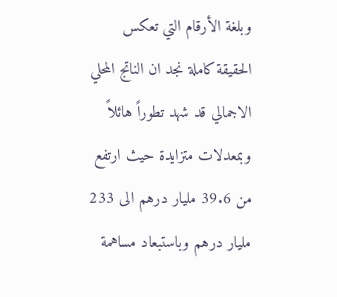وبلغة الأرقام التي تعكس الحقيقة كاملة نجد ان الناتج المحلي الاجمالي قد شهد تطوراً هائلاً وبمعدلات متزايدة حيث ارتفع من 39.6 مليار درهم الى 233 مليار درهم وباستبعاد مساهمة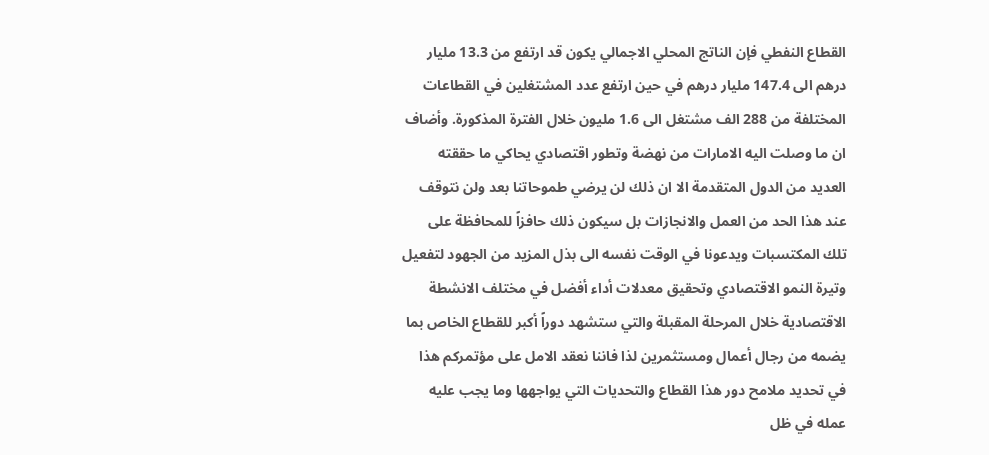القطاع النفطي فإن الناتج المحلي الاجمالي يكون قد ارتفع من 13.3 مليار درهم الى 147.4 مليار درهم في حين ارتفع عدد المشتغلين في القطاعات المختلفة من 288 الف مشتغل الى 1.6 مليون خلال الفترة المذكورة. وأضاف ان ما وصلت اليه الامارات من نهضة وتطور اقتصادي يحاكي ما حققته العديد من الدول المتقدمة الا ان ذلك لن يرضي طموحاتنا بعد ولن نتوقف عند هذا الحد من العمل والانجازات بل سيكون ذلك حافزاً للمحافظة على تلك المكتسبات ويدعونا في الوقت نفسه الى بذل المزيد من الجهود لتفعيل وتيرة النمو الاقتصادي وتحقيق معدلات أداء أفضل في مختلف الانشطة الاقتصادية خلال المرحلة المقبلة والتي ستشهد دوراً أكبر للقطاع الخاص بما يضمه من رجال أعمال ومستثمرين لذا فاننا نعقد الامل على مؤتمركم هذا في تحديد ملامح دور هذا القطاع والتحديات التي يواجهها وما يجب عليه عمله في ظل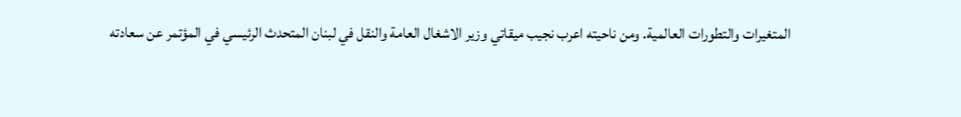المتغيرات والتطورات العالمية. ومن ناحيته اعرب نجيب ميقاتي وزير الاشغال العامة والنقل في لبنان المتحدث الرئيسي في المؤتمر عن سعادته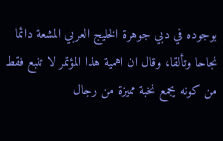بوجوده في دبي جوهرة الخليج العربي المشعة دائما نجاحا وتألقا، وقال ان اهمية هذا المؤتمر لا تنبع فقط من كونه يجمع نخبة مميزة من رجال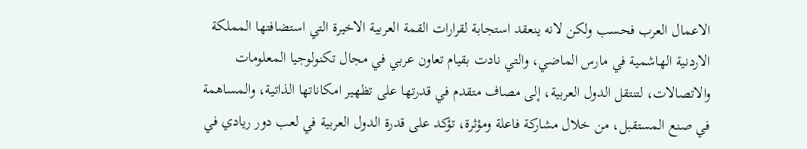الاعمال العرب فحسب ولكن لانه ينعقد استجابة لقرارات القمة العربية الاخيرة التي استضافتها المملكة الاردنية الهاشمية في مارس الماضي، والتي نادت بقيام تعاون عربي في مجال تكنولوجيا المعلومات والاتصالات، لتنتقل الدول العربية، إلى مصاف متقدم في قدرتها على تظهير امكاناتها الذاتية، والمساهمة في صنع المستقبل، من خلال مشاركة فاعلة ومؤثرة، تؤكد على قدرة الدول العربية في لعب دور ريادي في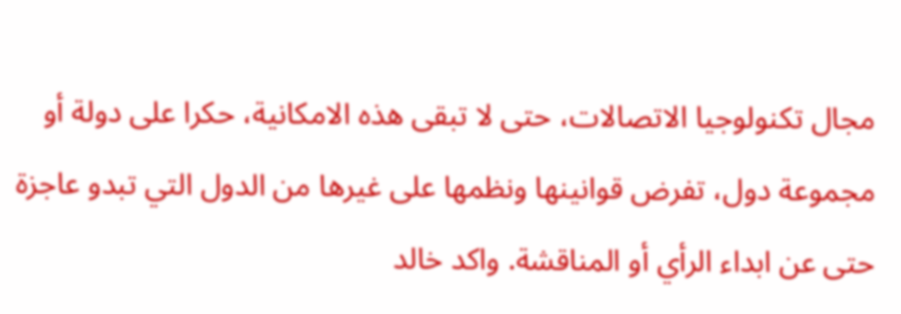مجال تكنولوجيا الاتصالات، حتى لا تبقى هذه الامكانية، حكرا على دولة أو مجموعة دول، تفرض قوانينها ونظمها على غيرها من الدول التي تبدو عاجزة حتى عن ابداء الرأي أو المناقشة. واكد خالد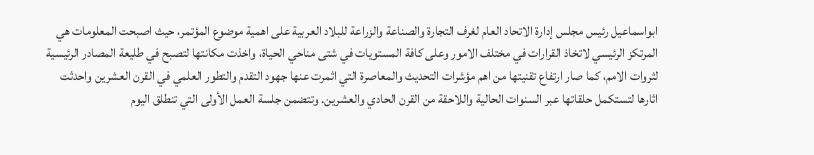ابواسماعيل رئيس مجلس إدارة الاتحاد العام لغرف التجارة والصناعة والزراعة للبلاد العربية على اهمية موضوع المؤتمر، حيث اصبحت المعلومات هي المرتكز الرئيسي لاتخاذ القرارات في مختلف الامور وعلى كافة المستويات في شتى مناحي الحياة، واخذت مكانتها لتصبح في طليعة المصادر الرئيسية لثروات الامم، كما صار ارتفاع تقنيتها من اهم مؤشرات التحديث والمعاصرة التي اثمرت عنها جهود التقدم والتطور العلمي في القرن العشرين واحدثت اثارها لتستكمل حلقاتها عبر السنوات الحالية واللاحقة من القرن الحادي والعشرين. وتتضمن جلسة العمل الأولى التي تنطلق اليوم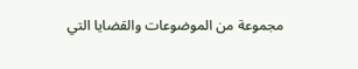مجموعة من الموضوعات والقضايا التي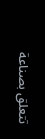تتعلق بصناعة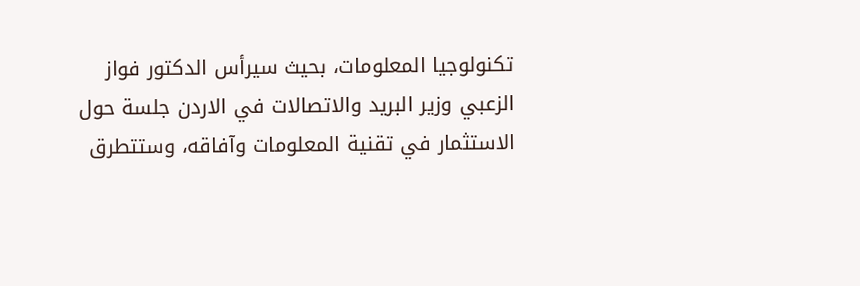تكنولوجيا المعلومات، بحيث سيرأس الدكتور فواز الزعبي وزير البريد والاتصالات في الاردن جلسة حول الاستثمار في تقنية المعلومات وآفاقه، وستتطرق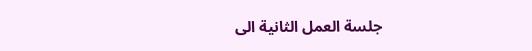جلسة العمل الثانية الى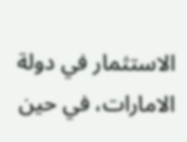الاستثمار في دولة الامارات، في حين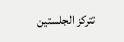تتركز الجلستين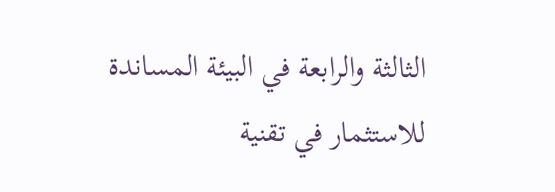الثالثة والرابعة في البيئة المساندة للاستثمار في تقنية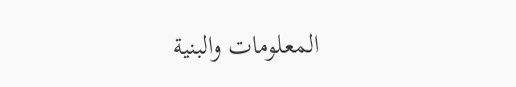المعلومات والبنية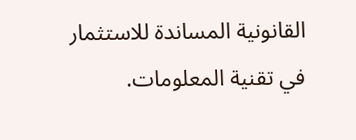القانونية المساندة للاستثمار في تقنية المعلومات.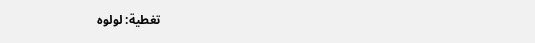تغطية: لولوه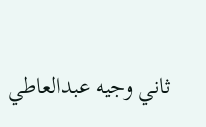ثاني وجيه عبدالعاطي